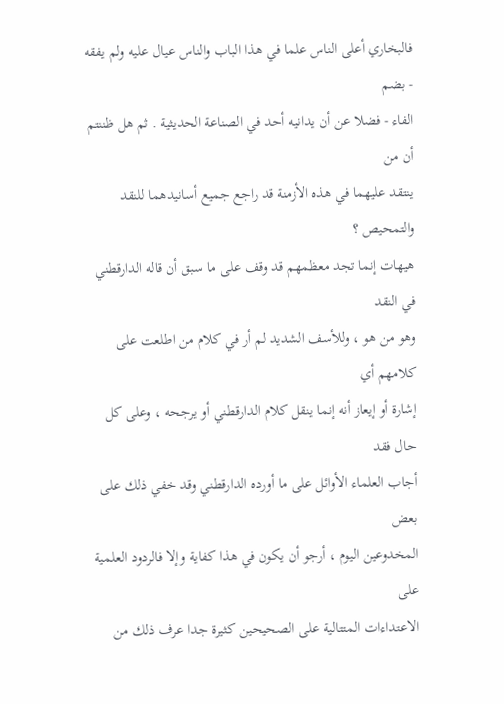فالبخاري أعلى الناس علما في هذا الباب والناس عيال عليه ولم يفقه - بضم
الفاء - فضلا عن أن يدانيه أحد في الصناعة الحديثية . ثم هل ظننتم أن من
ينتقد عليهما في هذه الأزمنة قد راجع جميع أسانيدهما للنقد والتمحيص ؟
هيهات إنما تجد معظمهم قد وقف على ما سبق أن قاله الدارقطني في النقد
وهو من هو ، وللأسف الشديد لم أر في كلام من اطلعت على كلامهم أي
إشارة أو إيعاز أنه إنما ينقل كلام الدارقطني أو يرجحه ، وعلى كل حال فقد
أجاب العلماء الأوائل على ما أورده الدارقطني وقد خفي ذلك على بعض
المخدوعين اليوم ، أرجو أن يكون في هذا كفاية وإلا فالردود العلمية على
الاعتداءات المتتالية على الصحيحين كثيرة جدا عرف ذلك من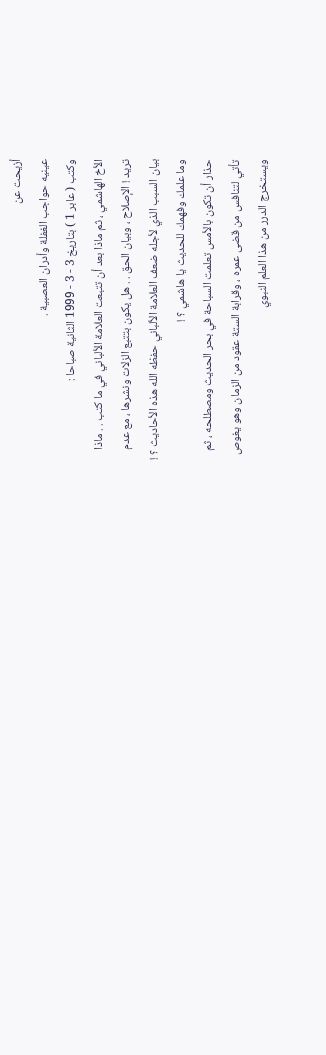أزيحت عن
عينيه حواجب الغفلة وأدران العصبية .
وكتب ( عابر 1 ) بتاريخ 3 - 3 - 1999 الثانية صباحا :
الأخ الهاشمي ، ثم ماذا بعد أن تتبعت العلامة الألباني في ما كتب . . ماذا
تريد ! الإصلاح ، وبيان الحق . . هل يكون بتتبع الزلات ونشرها ، مع عدم
بيان السبب الذي لأجله ضعف العلامة الألباني حفظه الله هذه الأحاديث ؟ !
وما علمك وفهمك للحديث يا هاشمي ؟ !
حذار أن تكون بالأمس تعلمت السباحة في بحر الحديث ومصطلحه ، ثم
تأتي لتنافس من قضى عمره ، وقرابة الستة عقود من الزمان وهو يغوص
ويستخرج الدرر من هذا العلم النبوي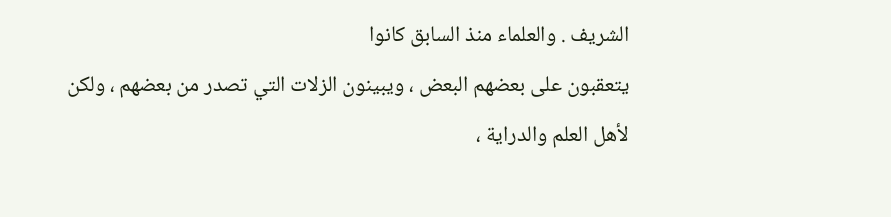الشريف . والعلماء منذ السابق كانوا
يتعقبون على بعضهم البعض ، ويبينون الزلات التي تصدر من بعضهم ، ولكن
لأهل العلم والدراية ،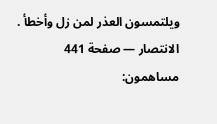ويلتمسون العذر لمن زل وأخطأ .
الانتصار — صفحة 441
مساهمون: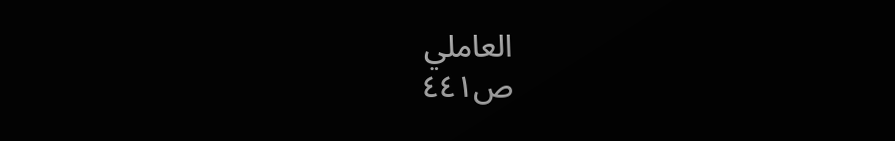العاملي
ص٤٤١